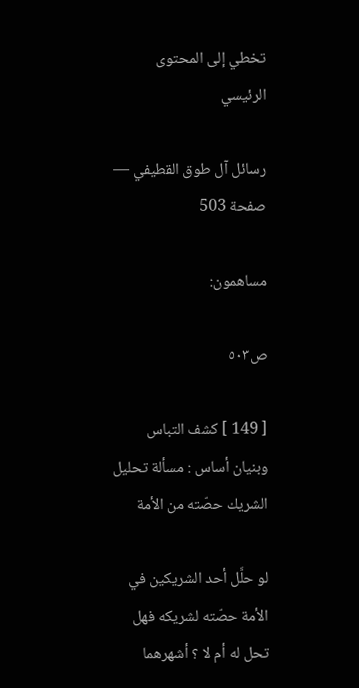تخطي إلى المحتوى الرئيسي

رسائل آل طوق القطيفي — صفحة 503

مساهمون:

ص٥٠٣

[ 149 ] كشف التباس وبنيان أساس : مسألة تحليل الشريك حصّته من الأمة

لو حلَّل أحد الشريكين في الأمة حصّته لشريكه فهل تحل له أم لا ؟ أشهرهما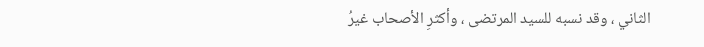الثاني ، وقد نسبه للسيد المرتضى ، وأكثرِ الأصحاب غيرُ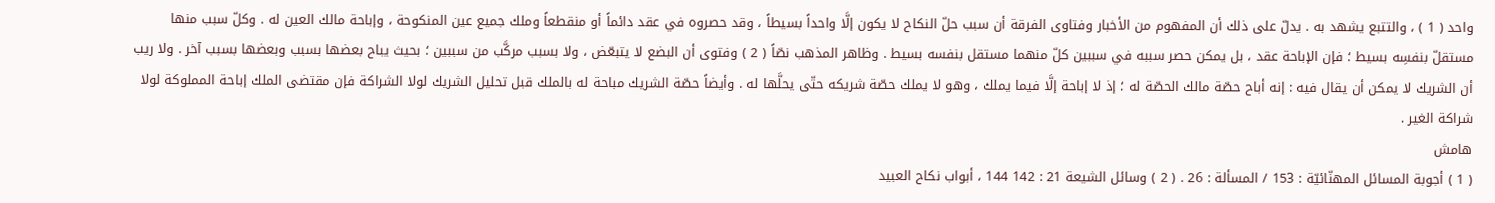واحد ( 1 ) ، والتتبع يشهد به . يدلّ على ذلك أن المفهوم من الأخبار وفتاوى الفرقة أن سبب حلّ النكاح لا يكون إلَّا واحداً بسيطاً ، وقد حصروه في عقد دائماً أو منقطعاً وملك جميع عين المنكوحة ، وإباحة مالك العين له . وكلّ سبب منها مستقلّ بنفسِه بسيط ؛ فإن الإباحة عقد ، بل يمكن حصر سببه في سببين كلّ منهما مستقل بنفسه بسيط . وظاهر المذهب نصّاً ( 2 ) وفتوى أن البضع لا يتبعّض ، ولا بسبب مركَّب من سببين ؛ بحيث يباح بعضها بسبب وبعضها بسبب آخر . ولا ريب أن الشريك لا يمكن أن يقال فيه : إنه أباح حصّة مالك الحصّة له ؛ إذ لا إباحة إلَّا فيما يملك ، وهو لا يملك حصّة شريكه حتّى يحلَّها له . وأيضاً حصّة الشريك مباحة له بالملك قبل تحليل الشريك لولا الشراكة فإن مقتضى الملك إباحة المملوكة لولا شراكة الغير .
هامش
( 1 ) أجوبة المسائل المهنّائيّة : 153 / المسألة : 26 . ( 2 ) وسائل الشيعة 21 : 142 144 ، أبواب نكاح العبيد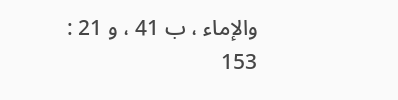والإماء ، ب 41 ، و 21 : 153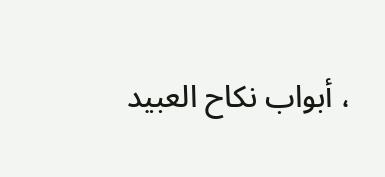، أبواب نكاح العبيد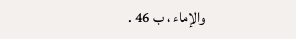والإماء ، ب 46 .